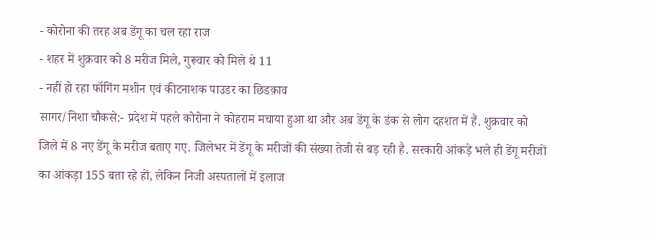- कोरोना की तरह अब डेंगू का चल रहा राज
- शहर में शुक्रवार को 8 मरीज मिले, गुरूवार को मिले थे 11
- नहीं हो रहा फॉगिंग मशीन एवं कीटनाशक पाउडर का छिडक़ाव
सागर/निशा चौकसे:- प्रदेश में पहले कोरोना ने कोहराम मचाया हुआ था और अब डेंगू के डंक से लोग दहशत में हैं. शुक्रवार को जिले में 8 नए डेंगू के मरीज बताए गए. जिलेभर में डेंगू के मरीजों की संख्या तेजी से बड़ रही है. सरकारी आंकड़े भले ही डेंगू मरीजों का आंकड़ा 155 बता रहे हों, लेकिन निजी अस्पतालों में इलाज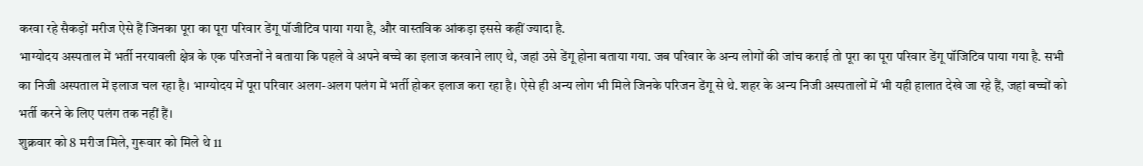करवा रहे सैकड़ों मरीज ऐसे हैं जिनका पूरा का पूरा परिवार डेंगू पॉजीटिव पाया गया है, और वास्तविक आंकड़ा इससे कहीं ज्यादा है.
भाग्योदय अस्पताल में भर्ती नरयावली क्षेत्र के एक परिजनों ने बताया कि पहले वे अपने बच्चे का इलाज करवाने लाए थे, जहां उसे डेंगू होना बताया गया. जब परिवार के अन्य लोगों की जांच कराई तो पूरा का पूरा परिवार डेंगू पॉजिटिव पाया गया है. सभी का निजी अस्पताल में इलाज चल रहा है। भाग्योदय में पूरा परिवार अलग-अलग पलंग में भर्ती होकर इलाज करा रहा है। ऐसे ही अन्य लोग भी मिले जिनके परिजन डेंगू से थे. शहर के अन्य निजी अस्पतालों में भी यही हालात देखे जा रहे हैं, जहां बच्चों को भर्ती करने के लिए पलंग तक नहीं हैं।
शुक्रवार को 8 मरीज मिले, गुरूवार को मिले थे 11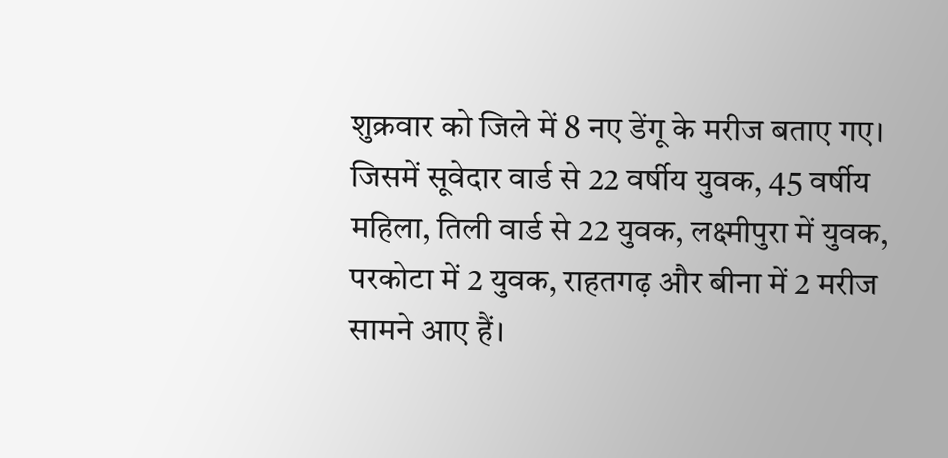शुक्रवार को जिले में 8 नए डेंगू के मरीज बताए गए। जिसमें सूवेदार वार्ड से 22 वर्षीय युवक, 45 वर्षीय महिला, तिली वार्ड से 22 युवक, लक्ष्मीपुरा में युवक, परकोटा में 2 युवक, राहतगढ़ और बीना में 2 मरीज सामने आए हैं।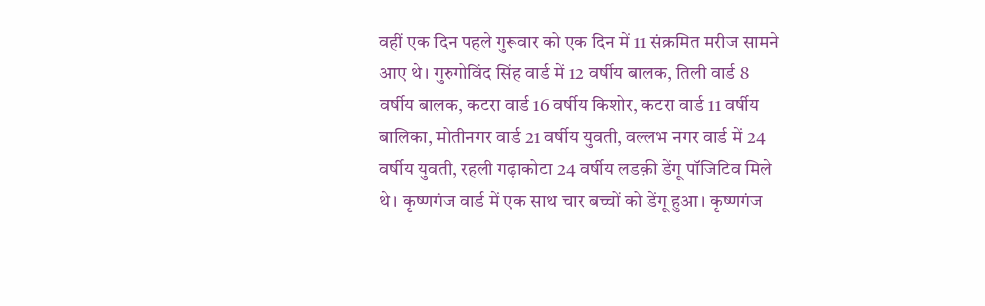वहीं एक दिन पहले गुरूवार को एक दिन में 11 संक्रमित मरीज सामने आए थे। गुरुगोविंद सिंह वार्ड में 12 वर्षीय बालक, तिली वार्ड 8 वर्षीय बालक, कटरा वार्ड 16 वर्षीय किशोर, कटरा वार्ड 11 वर्षीय बालिका, मोतीनगर वार्ड 21 वर्षीय युवती, वल्लभ नगर वार्ड में 24 वर्षीय युवती, रहली गढ़ाकोटा 24 वर्षीय लडक़ी डेंगू पॉजिटिव मिले थे। कृष्णगंज वार्ड में एक साथ चार बच्चों को डेंगू हुआ। कृष्णगंज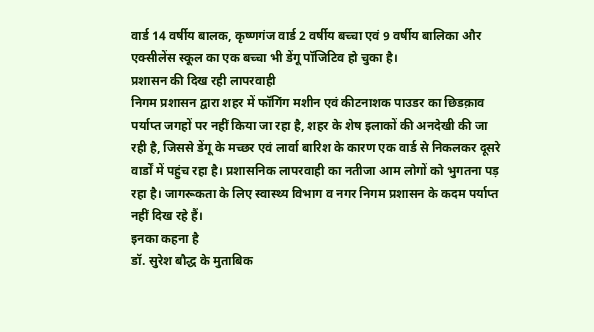वार्ड 14 वर्षीय बालक, कृष्णगंज वार्ड 2 वर्षीय बच्चा एवं 9 वर्षीय बालिका और एक्सीलेंस स्कूल का एक बच्चा भी डेंगू पॉजिटिव हो चुका है।
प्रशासन की दिख रही लापरवाही
निगम प्रशासन द्वारा शहर में फॉगिंग मशीन एवं कीटनाशक पाउडर का छिडक़ाव पर्याप्त जगहों पर नहीं किया जा रहा है, शहर के शेष इलाकों की अनदेखी की जा रही है, जिससे डेंगू के मच्छर एवं लार्वा बारिश के कारण एक वार्ड से निकलकर दूसरे वार्डों में पहुंच रहा है। प्रशासनिक लापरवाही का नतीजा आम लोगों को भुगतना पड़ रहा है। जागरूकता के लिए स्वास्थ्य विभाग व नगर निगम प्रशासन के कदम पर्याप्त नहीं दिख रहे हैं।
इनका कहना है
डॉ. सुरेश बौद्ध के मुताबिक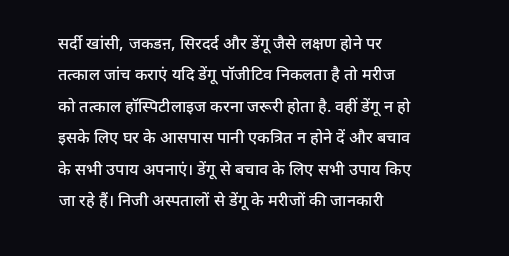सर्दी खांसी, जकडऩ, सिरदर्द और डेंगू जैसे लक्षण होने पर तत्काल जांच कराएं यदि डेंगू पॉजीटिव निकलता है तो मरीज को तत्काल हॉस्पिटीलाइज करना जरूरी होता है. वहीं डेंगू न हो इसके लिए घर के आसपास पानी एकत्रित न होने दें और बचाव के सभी उपाय अपनाएं। डेंगू से बचाव के लिए सभी उपाय किए जा रहे हैं। निजी अस्पतालों से डेंगू के मरीजों की जानकारी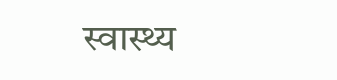स्वास्थ्य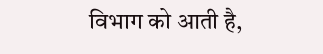विभाग को आती है,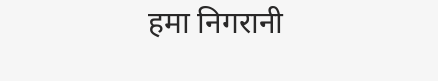हमा निगरानी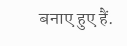बनाए हुए हैं.